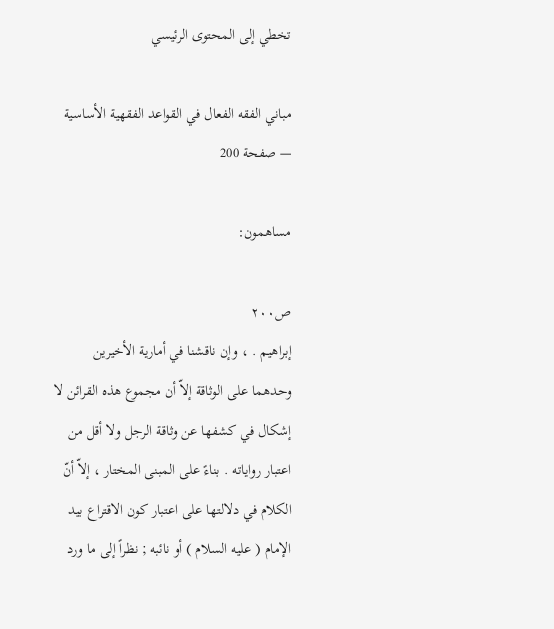تخطي إلى المحتوى الرئيسي

مباني الفقه الفعال في القواعد الفقهية الأساسية — صفحة 200

مساهمون:

ص٢٠٠
إبراهيم . ، وإن ناقشنا في أمارية الأخيرين وحدهما على الوثاقة إلاّ أن مجموع هذه القرائن لا إشكال في كشفها عن وثاقة الرجل ولا أقل من اعتبار رواياته . بناءً على المبنى المختار ، إلاّ أنّ الكلام في دلالتها على اعتبار كون الاقتراع بيد الإمام ( عليه السلام ) أو نائبه ; نظراً إلى ما ورد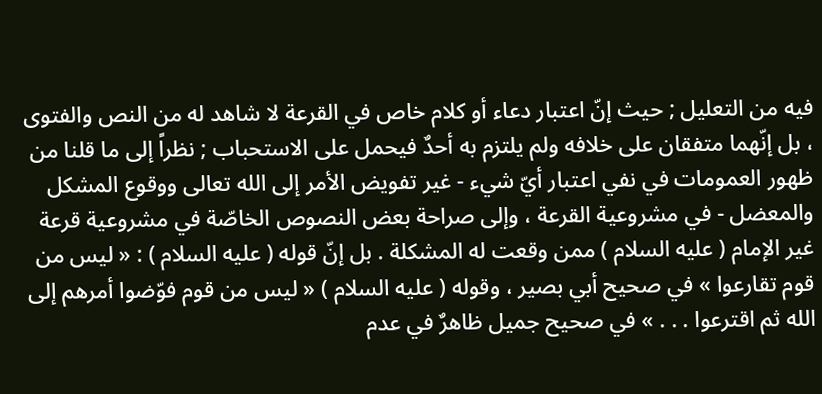فيه من التعليل ; حيث إنّ اعتبار دعاء أو كلام خاص في القرعة لا شاهد له من النص والفتوى ، بل إنّهما متفقان على خلافه ولم يلتزم به أحدٌ فيحمل على الاستحباب ; نظراً إلى ما قلنا من ظهور العمومات في نفي اعتبار أيّ شيء - غير تفويض الأمر إلى الله تعالى ووقوع المشكل والمعضل - في مشروعية القرعة ، وإلى صراحة بعض النصوص الخاصّة في مشروعية قرعة غير الإمام ( عليه السلام ) ممن وقعت له المشكلة . بل إنّ قوله ( عليه السلام ) : « ليس من قوم تقارعوا » في صحيح أبي بصير ، وقوله ( عليه السلام ) « ليس من قوم فوّضوا أمرهم إلى الله ثم اقترعوا . . . » في صحيح جميل ظاهرٌ في عدم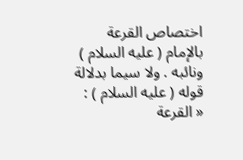اختصاص القرعة بالإمام ( عليه السلام ) ونائبه . ولا سيما بدلالة قوله ( عليه السلام ) : « القرعة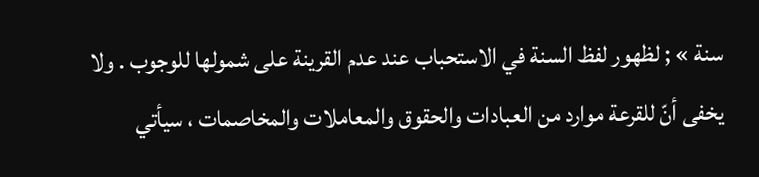سنة » ; لظهور لفظ السنة في الاستحباب عند عدم القرينة على شمولها للوجوب . ولا يخفى أنّ للقرعة موارد من العبادات والحقوق والمعاملات والمخاصمات ، سيأتي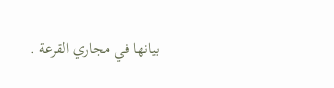بيانها في مجاري القرعة .